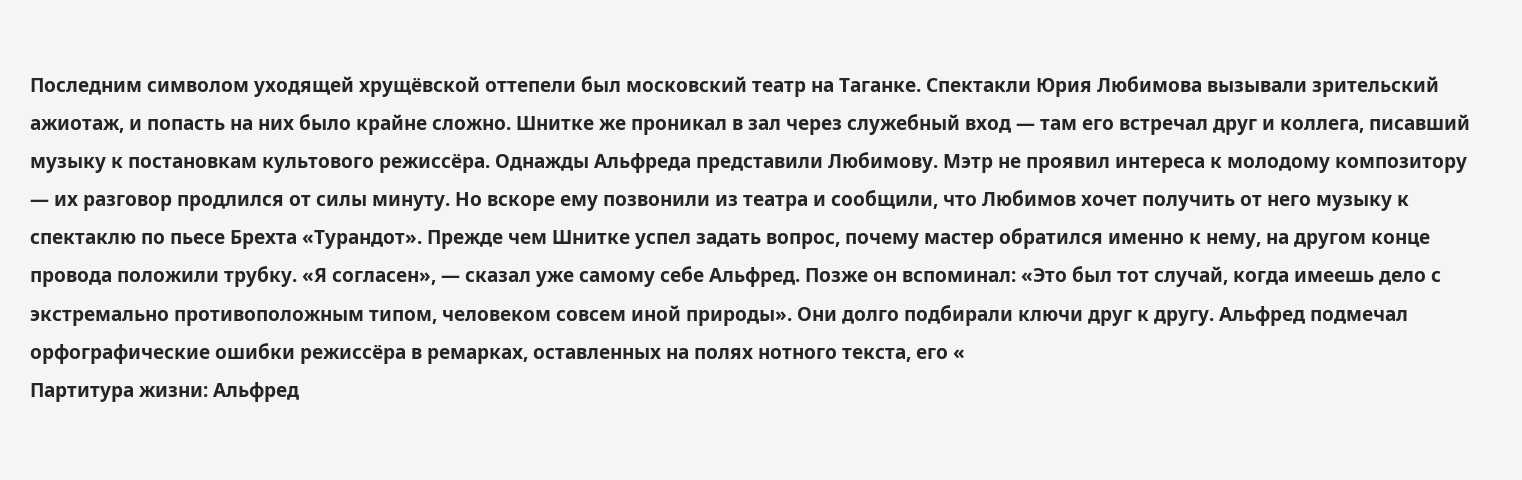Последним символом уходящей хрущёвской оттепели был московский театр на Таганке. Спектакли Юрия Любимова вызывали зрительский ажиотаж, и попасть на них было крайне сложно. Шнитке же проникал в зал через служебный вход — там его встречал друг и коллега, писавший музыку к постановкам культового режиссёра. Однажды Альфреда представили Любимову. Мэтр не проявил интереса к молодому композитору — их разговор продлился от силы минуту. Но вскоре ему позвонили из театра и сообщили, что Любимов хочет получить от него музыку к спектаклю по пьесе Брехта «Турандот». Прежде чем Шнитке успел задать вопрос, почему мастер обратился именно к нему, на другом конце провода положили трубку. «Я согласен», — сказал уже самому себе Альфред. Позже он вспоминал: «Это был тот случай, когда имеешь дело с экстремально противоположным типом, человеком совсем иной природы». Они долго подбирали ключи друг к другу. Альфред подмечал орфографические ошибки режиссёра в ремарках, оставленных на полях нотного текста, его «
Партитура жизни: Альфред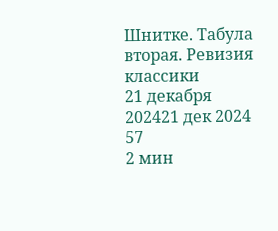Шнитке. Табула вторая. Ревизия классики
21 декабря 202421 дек 2024
57
2 мин